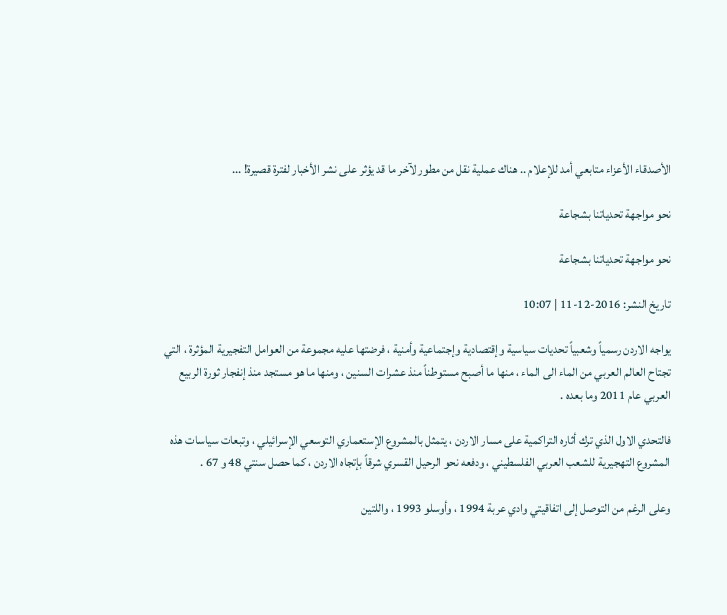الأصدقاء الأعزاء متابعي أمد للإعلام .. هناك عملية نقل من مطور لآخر ما قد يؤثر على نشر الأخبار لفترة قصيرة! ...

نحو مواجهة تحدياتنا بشجاعة

نحو مواجهة تحدياتنا بشجاعة

تاريخ النشر: 2016-12-11 | 10:07

يواجه الاردن رسمياً وشعبياً تحديات سياسية وإقتصادية وإجتماعية وأمنية ، فرضتها عليه مجموعة من العوامل التفجيرية المؤثرة ، التي تجتاح العالم العربي من الماء الى الماء ، منها ما أصبح مستوطناً منذ عشرات السنين ، ومنها ما هو مستجد منذ إنفجار ثورة الربيع العربي عام 2011 وما بعده .

فالتحدي الاول الذي ترك أثاره التراكمية على مسار الاردن ، يتمثل بالمشروع الإستعماري التوسعي الإسرائيلي ، وتبعات سياسات هذه المشروع التهجيرية للشعب العربي الفلسطيني ، ودفعه نحو الرحيل القسري شرقاً بإتجاه الاردن ، كما حصل سنتي 48 و 67 .

وعلى الرغم من التوصل إلى اتفاقيتي وادي عربة 1994 ، وأوسلو 1993 ، واللتين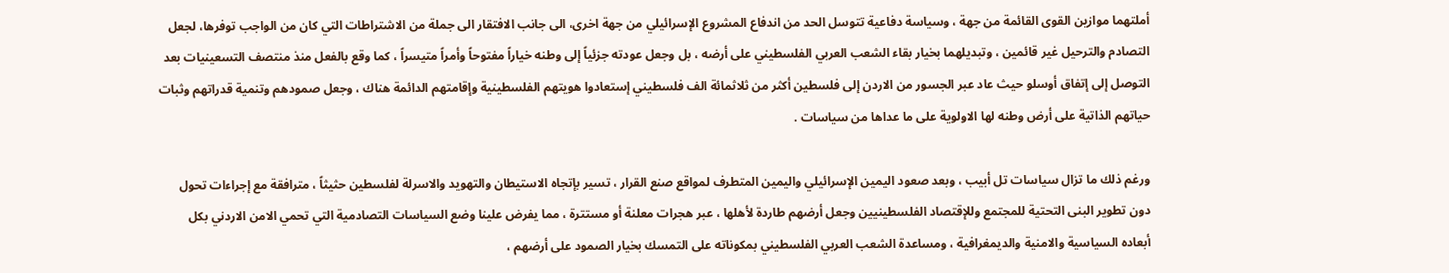أملتهما موازين القوى القائمة من جهة ، وسياسة دفاعية تتوسل الحد من اندفاع المشروع الإسرائيلي من جهة اخرى، الى جانب الافتقار الى جملة من الاشتراطات التي كان من الواجب توفرها، لجعل التصادم والترحيل غير قائمين ، وتبديلهما بخيار بقاء الشعب العربي الفلسطيني على أرضه ، بل وجعل عودته جزئياً إلى وطنه خياراً مفتوحاً وأمراً متيسراً ، كما وقع بالفعل منذ منتصف التسعينيات بعد التوصل إلى إتفاق أوسلو حيث عاد عبر الجسور من الاردن إلى فلسطين أكثر من ثلاثمائة الف فلسطيني إستعادوا هويتهم الفلسطينية وإقامتهم الدائمة هناك ، وجعل صمودهم وتنمية قدراتهم وثبات حياتهم الذاتية على أرض وطنه لها الاولوية على ما عداها من سياسات .

ورغم ذلك ما تزال سياسات تل أبيب ، وبعد صعود اليمين الإسرائيلي واليمين المتطرف لمواقع صنع القرار ، تسير بإتجاه الاستيطان والتهويد والاسرلة لفلسطين حثيثاً ، مترافقة مع إجراءات تحول دون تطوير البنى التحتية للمجتمع وللإقتصاد الفلسطينيين وجعل أرضهم طاردة لأهلها ، عبر هجرات معلنة أو مستترة ، مما يفرض علينا وضع السياسات التصادمية التي تحمي الامن الاردني بكل أبعاده السياسية والامنية والديمغرافية ، ومساعدة الشعب العربي الفلسطيني بمكوناته على التمسك بخيار الصمود على أرضهم ،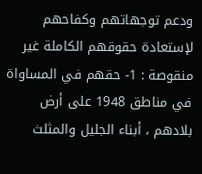ودعم توجهاتهم وكفاحهم لإستعادة حقوقهم الكاملة غير منقوصة : 1- حقهم في المساواة في مناطق 1948 على أرض بلادهم ، أبناء الجليل والمثلث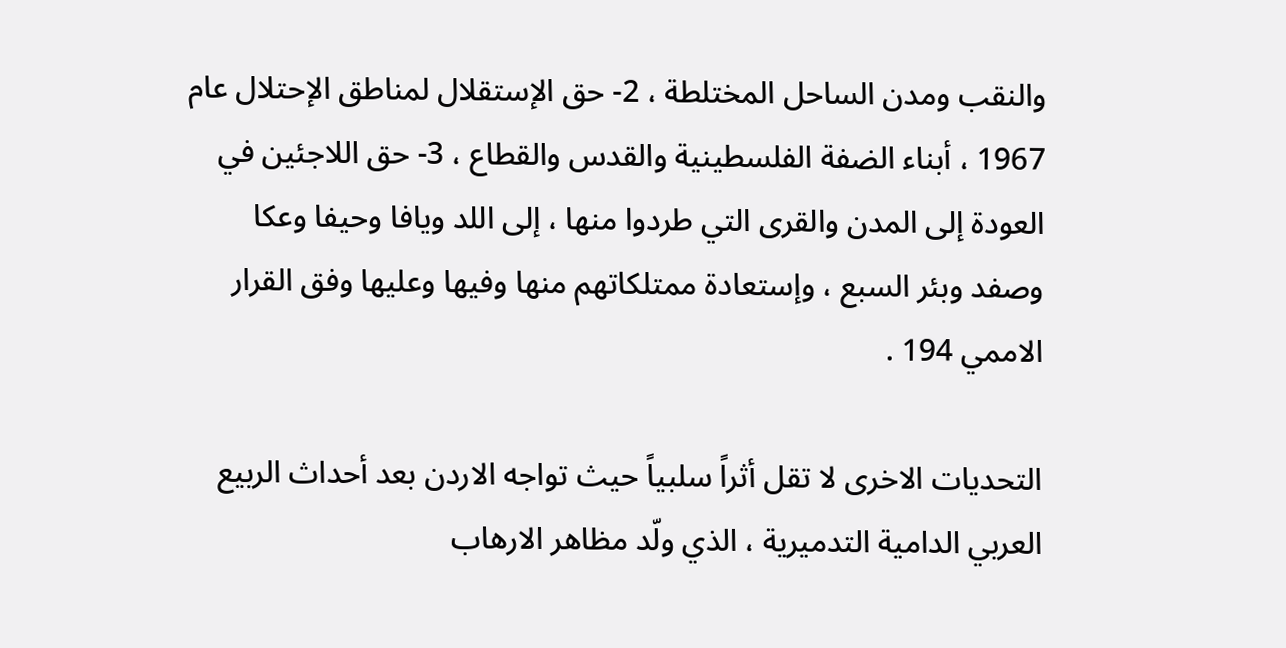والنقب ومدن الساحل المختلطة ، 2- حق الإستقلال لمناطق الإحتلال عام 1967 ، أبناء الضفة الفلسطينية والقدس والقطاع ، 3- حق اللاجئين في العودة إلى المدن والقرى التي طردوا منها ، إلى اللد ويافا وحيفا وعكا وصفد وبئر السبع ، وإستعادة ممتلكاتهم منها وفيها وعليها وفق القرار الاممي 194 .

التحديات الاخرى لا تقل أثراً سلبياً حيث تواجه الاردن بعد أحداث الربيع العربي الدامية التدميرية ، الذي ولّد مظاهر الارهاب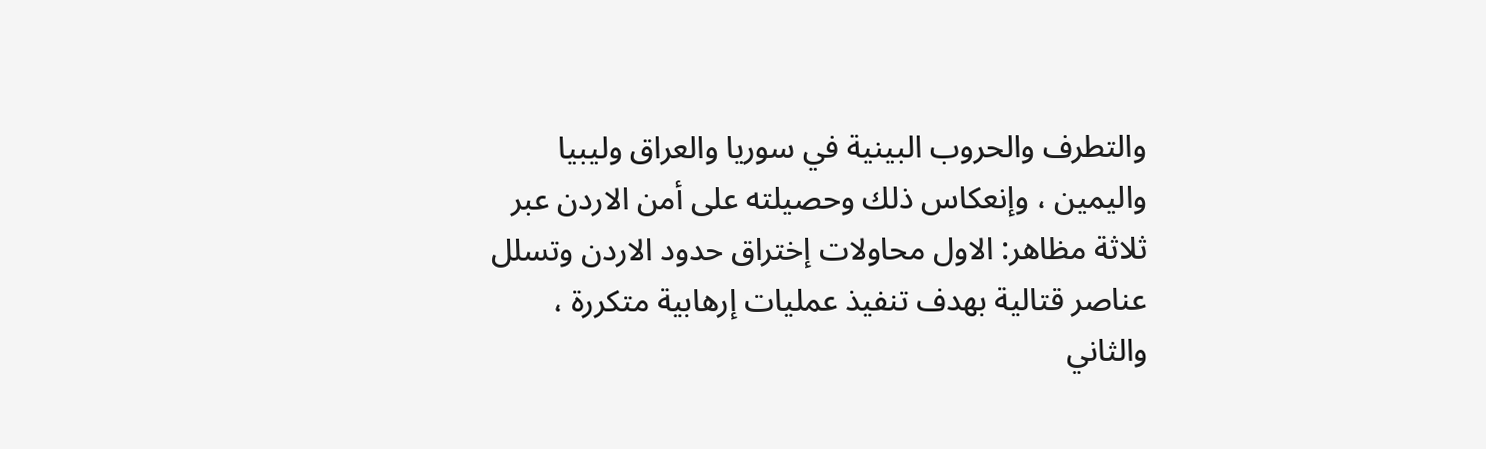والتطرف والحروب البينية في سوريا والعراق وليبيا واليمين ، وإنعكاس ذلك وحصيلته على أمن الاردن عبر ثلاثة مظاهر: الاول محاولات إختراق حدود الاردن وتسلل عناصر قتالية بهدف تنفيذ عمليات إرهابية متكررة ، والثاني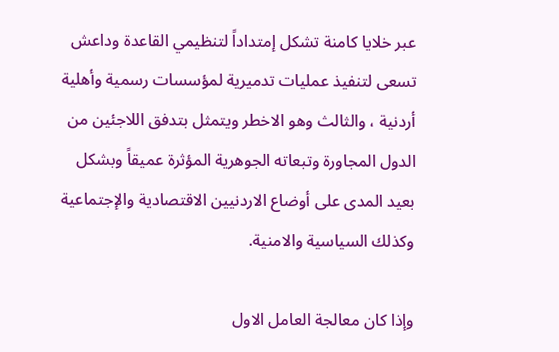عبر خلايا كامنة تشكل إمتداداً لتنظيمي القاعدة وداعش تسعى لتنفيذ عمليات تدميرية لمؤسسات رسمية وأهلية أردنية ، والثالث وهو الاخطر ويتمثل بتدفق اللاجئين من الدول المجاورة وتبعاته الجوهرية المؤثرة عميقاً وبشكل بعيد المدى على أوضاع الاردنيين الاقتصادية والإجتماعية وكذلك السياسية والامنية.

وإذا كان معالجة العامل الاول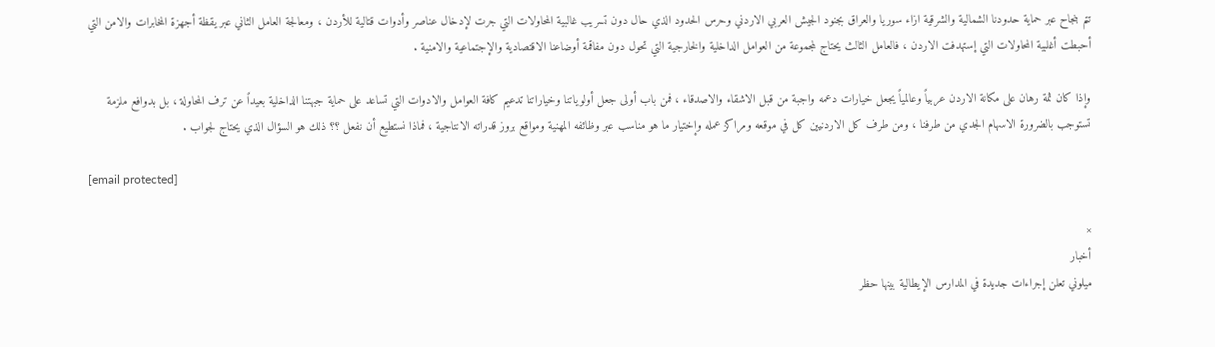تتم بنجاح عبر حماية حدودنا الشمالية والشرقية ازاء سوريا والعراق بجنود الجيش العربي الاردني وحرس الحدود الذي حال دون تسريب غالبية المحاولات التي جرت لإدخال عناصر وأدوات قتالية للأردن ، ومعالجة العامل الثاني عبر يقظة أجهزة المخابرات والامن التي أحبطت أغلبية المحاولات التي إستهدفت الاردن ، فالعامل الثالث يحتاج لمجموعة من العوامل الداخلية والخارجية التي تحول دون مفاقمة أوضاعنا الاقتصادية والإجتماعية والامنية .

وإذا كان ثمة رهان على مكانة الاردن عربياً وعالمياً يجعل خيارات دعمه واجبة من قبل الاشقاء والاصدقاء ، فمن باب أولى جعل أولوياتنا وخياراتنا تدعيم كافة العوامل والادوات التي تساعد على حماية جبهتنا الداخلية بعيداً عن ترف المحاولة ، بل بدوافع ملزمة تستوجب بالضرورة الاسهام الجدي من طرفنا ، ومن طرف كل الاردنيين كل في موقعه ومراكز عمله وإختيار ما هو مناسب عبر وظائفه المهنية ومواقع بروز قدراته الانتاجية ، فماذا نستطيع أن نفعل ؟؟ ذلك هو السؤال الذي يحتاج لجواب .

[email protected]

×
أخبار
ميلوني تعلن إجراءات جديدة في المدارس الإيطالية بينها حظر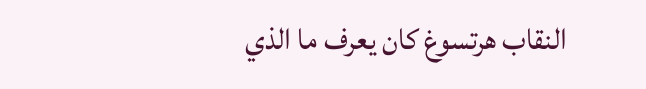النقاب هرتسوغ كان يعرف ما الذي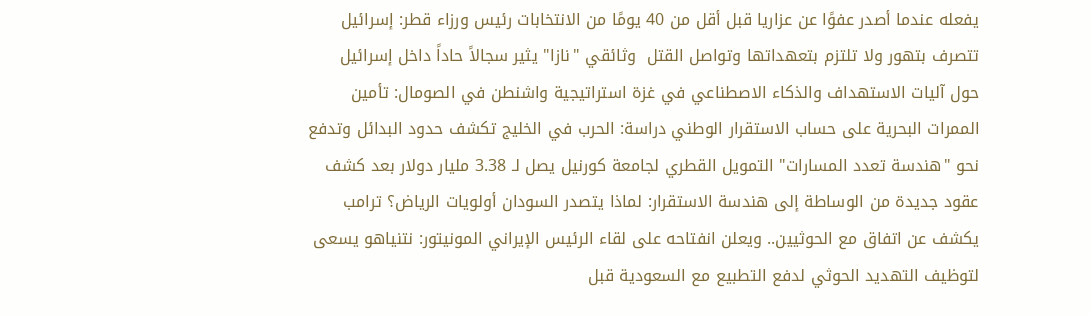يفعله عندما أصدر عفوًا عن عزاريا قبل أقل من 40 يومًا من الانتخابات رئيس ورزاء قطر: إسرائيل تتصرف بتهور ولا تلتزم بتعهداتها وتواصل القتل  وثائقي "نازا" يثير سجالاً حاداً داخل إسرائيل حول آليات الاستهداف والذكاء الاصطناعي في غزة استراتيجية واشنطن في الصومال: تأمين الممرات البحرية على حساب الاستقرار الوطني دراسة: الحرب في الخليج تكشف حدود البدائل وتدفع نحو "هندسة تعدد المسارات" التمويل القطري لجامعة كورنيل يصل لـ 3.38 مليار دولار بعد كشف عقود جديدة من الوساطة إلى هندسة الاستقرار: لماذا يتصدر السودان أولويات الرياض؟ ترامب يكشف عن اتفاق مع الحوثيين.. ويعلن انفتاحه على لقاء الرئيس الإيراني المونيتور: نتنياهو يسعى لتوظيف التهديد الحوثي لدفع التطبيع مع السعودية قبل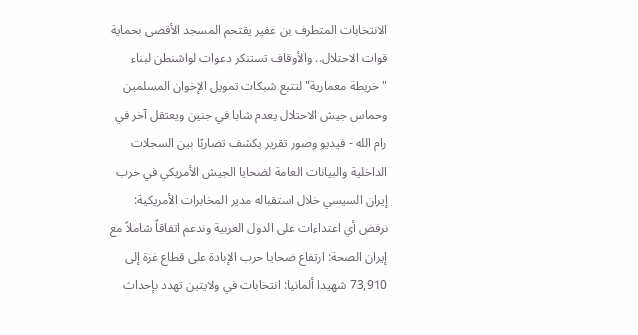الانتخابات المتطرف بن غفير يقتحم المسجد الأقصى بحماية قوات الاحتلال.. والأوقاف تستنكر دعوات لواشنطن لبناء "خريطة معمارية" لتتبع شبكات تمويل الإخوان المسلمين وحماس جيش الاحتلال يعدم شابا في جنين ويعتقل آخر في رام الله - فيديو وصور تقرير يكشف تضاربًا بين السجلات الداخلية والبيانات العامة لضحايا الجيش الأمريكي في حرب إيران السيسي خلال استقباله مدير المخابرات الأمريكية: نرفض أي اعتداءات على الدول العربية وندعم اتفاقاً شاملاً مع إيران الصحة: ارتفاع ضحايا حرب الإبادة على قطاع غزة إلى 73,910 شهيدا ألمانيا: انتخابات في ولايتين تهدد بإحداث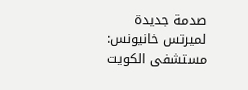صدمة جديدة لميرتس خانيونس: مستشفى الكويت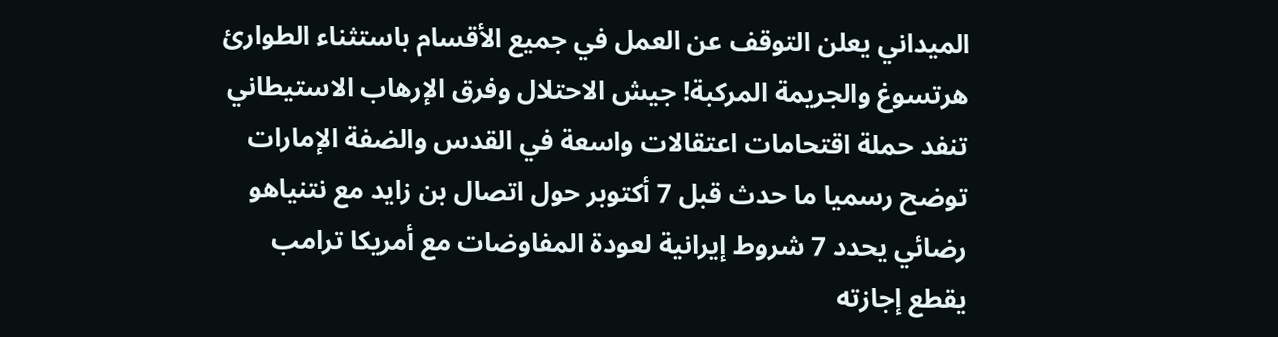الميداني يعلن التوقف عن العمل في جميع الأقسام باستثناء الطوارئ هرتسوغ والجريمة المركبة! جيش الاحتلال وفرق الإرهاب الاستيطاني تنفد حملة اقتحامات اعتقالات واسعة في القدس والضفة الإمارات توضح رسميا ما حدث قبل 7 أكتوبر حول اتصال بن زايد مع نتنياهو رضائي يحدد 7 شروط إيرانية لعودة المفاوضات مع أمريكا ترامب يقطع إجازته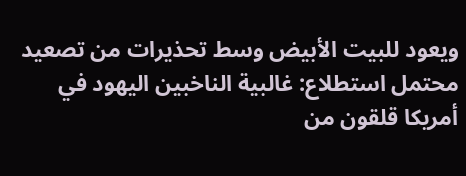ويعود للبيت الأبيض وسط تحذيرات من تصعيد محتمل استطلاع: غالبية الناخبين اليهود في أمريكا قلقون من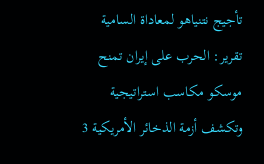تأجيج نتنياهو لمعاداة السامية تقرير: الحرب على إيران تمنح موسكو مكاسب استراتيجية وتكشف أزمة الذخائر الأمريكية 3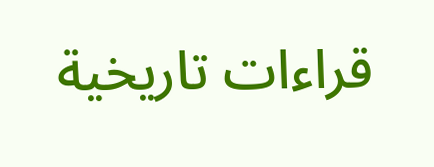قراءات تاريخية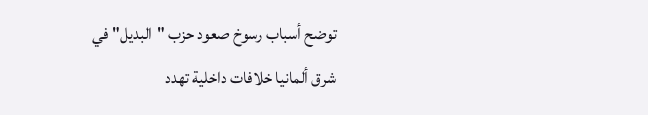توضح أسباب رسوخ صعود حزب "البديل" في شرق ألمانيا خلافات داخلية تهدد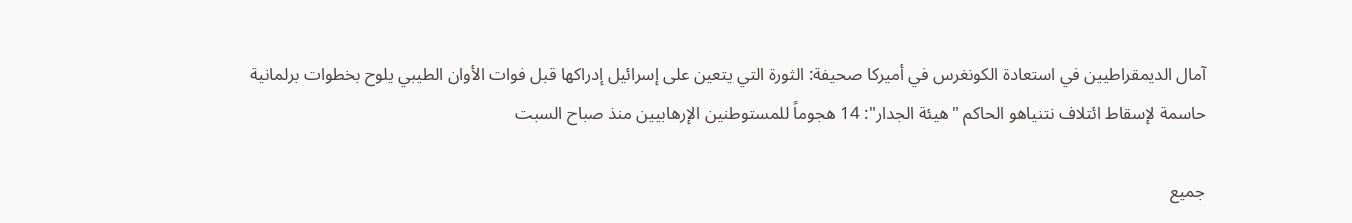آمال الديمقراطيين في استعادة الكونغرس في أميركا صحيفة: الثورة التي يتعين على إسرائيل إدراكها قبل فوات الأوان الطيبي يلوح بخطوات برلمانية حاسمة لإسقاط ائتلاف نتنياهو الحاكم "هيئة الجدار": 14 هجوماً للمستوطنين الإرهابيين منذ صباح السبت

جميع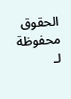الحقوق محفوظة لـ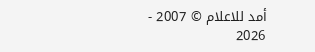أمد للاعلام © 2007 - 2026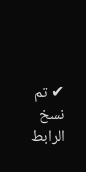✔ تم نسخ الرابط